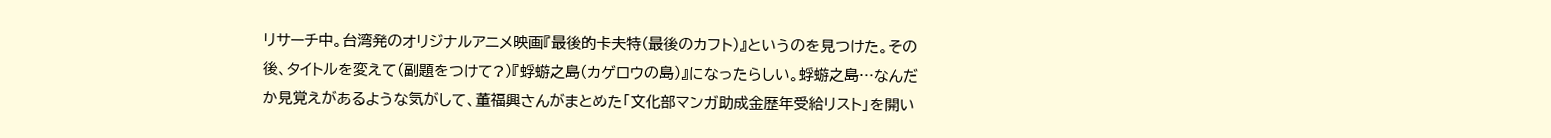リサーチ中。台湾発のオリジナルアニメ映画『最後的卡夫特(最後のカフト)』というのを見つけた。その後、タイトルを変えて(副題をつけて?)『蜉蝣之島(カゲロウの島)』になったらしい。蜉蝣之島…なんだか見覚えがあるような気がして、董福興さんがまとめた「文化部マンガ助成金歴年受給リスト」を開い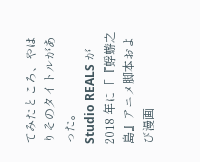てみたところ、やはりそのタイトルがあった。
Studio REALS が 2018 年に「『蜉蝣之島』アニメ脚本および漫画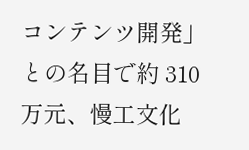コンテンツ開発」との名目で約 310 万元、慢工文化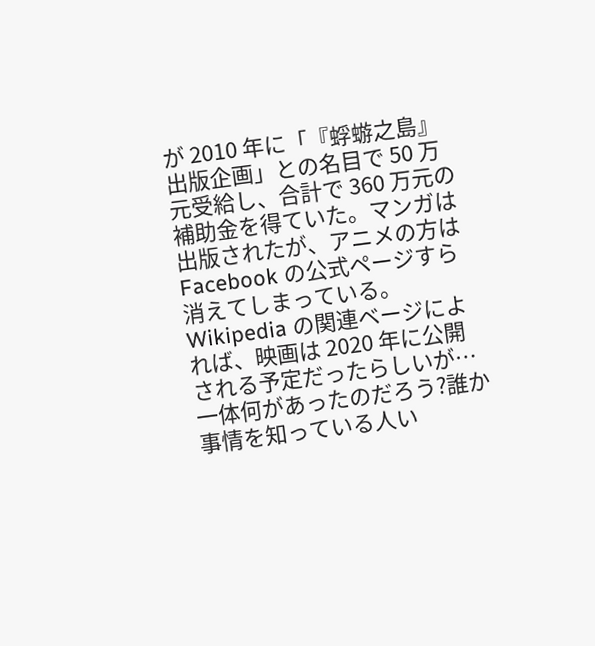が 2010 年に「『蜉蝣之島』出版企画」との名目で 50 万元受給し、合計で 360 万元の補助金を得ていた。マンガは出版されたが、アニメの方は Facebook の公式ページすら消えてしまっている。
Wikipedia の関連ベージによれば、映画は 2020 年に公開される予定だったらしいが…一体何があったのだろう?誰か事情を知っている人い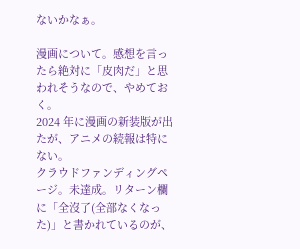ないかなぁ。

漫画について。感想を言ったら絶対に「皮肉だ」と思われそうなので、やめておく。
2024 年に漫画の新装版が出たが、アニメの続報は特にない。
クラウドファンディングページ。未達成。リターン欄に「全沒了(全部なくなった)」と書かれているのが、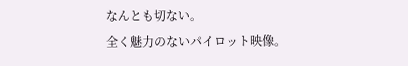なんとも切ない。
全く魅力のないパイロット映像。